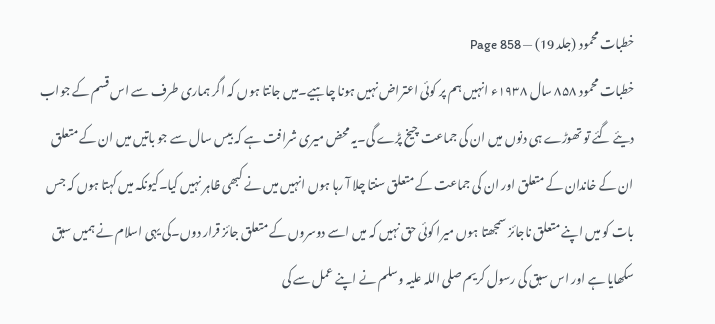خطبات محمود (جلد 19) — Page 858
خطبات محمود ۸۵۸ سال ۱۹۳۸ء انہیں ہم پر کوئی اعتراض نہیں ہونا چاہیے۔میں جانتا ہوں کہ اگر ہماری طرف سے اس قسم کے جواب دیئے گئے تو تھوڑے ہی دنوں میں ان کی جماعت چیخ پڑے گی۔یہ محض میری شرافت ہے کہ بیس سال سے جو باتیں میں ان کے متعلق ان کے خاندان کے متعلق اور ان کی جماعت کے متعلق سنتا چلا آ رہا ہوں انہیں میں نے کبھی ظاہر نہیں کیا۔کیونکہ میں کہتا ہوں کہ جس بات کو میں اپنے متعلق ناجائز سمجھتا ہوں میرا کوئی حق نہیں کہ میں اسے دوسروں کے متعلق جائز قرار دوں۔کی یہی اسلام نے ہمیں سبق سکھایا ہے اور اس سبق کی رسول کریم صلی اللہ علیہ وسلم نے اپنے عمل سے کی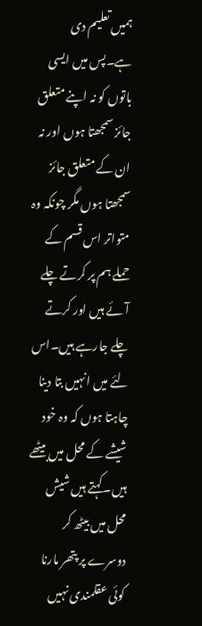ہمیں تعلیم دی ہے۔پس میں ایسی باتوں کو نہ اپنے متعلق جائز سمجھتا ہوں اور نہ ان کے متعلق جائز سمجھتا ہوں مگر چونکہ وہ متواتر اس قسم کے حملے ہم پر کرتے چلے آئے ہیں اور کرتے چلے جارہے ہیں۔اس لئے میں انہیں بتا دینا چاہتا ہوں کہ وہ خود شیشے کے محل میں بیٹھے ہیں۔کہتے ہیں شیش محل میں بیٹھ کر دوسرے پر پتھر مارنا کوئی عقلمندی نہیں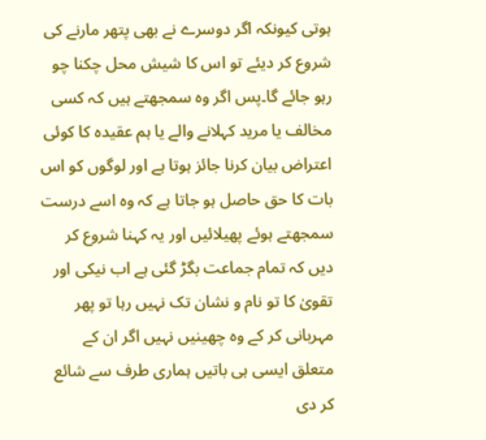ہوتی کیونکہ اگر دوسرے نے بھی پتھر مارنے کی شروع کر دیئے تو اس کا شیش محل چکنا چو رہو جائے گا۔پس اگر وہ سمجھتے ہیں کہ کسی مخالف یا مرید کہلانے والے یا ہم عقیدہ کا کوئی اعتراض بیان کرنا جائز ہوتا ہے اور لوگوں کو اس بات کا حق حاصل ہو جاتا ہے کہ وہ اسے درست سمجھتے ہوئے پھیلائیں اور یہ کہنا شروع کر دیں کہ تمام جماعت بگڑ گئی ہے اب نیکی اور تقویٰ کا تو نام و نشان تک نہیں رہا تو پھر مہربانی کر کے وہ چھینیں نہیں اگر ان کے متعلق ایسی ہی باتیں ہماری طرف سے شائع کر دی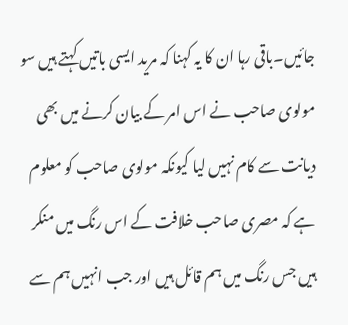جائیں۔باقی رہا ان کا یہ کہنا کہ مرید ایسی باتیں کہتے ہیں سو مولوی صاحب نے اس امر کے بیان کرنے میں بھی دیانت سے کام نہیں لیا کیونکہ مولوی صاحب کو معلوم ہے کہ مصری صاحب خلافت کے اس رنگ میں منکر ہیں جس رنگ میں ہم قائل ہیں اور جب انہیں ہم سے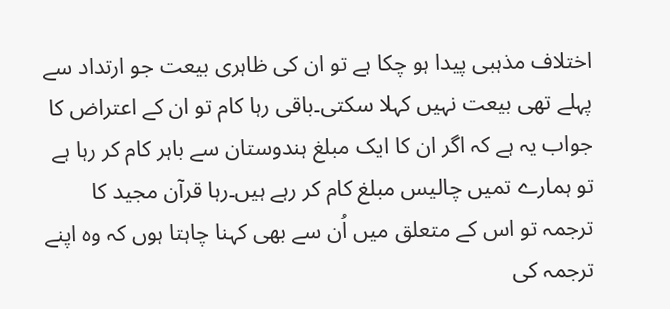اختلاف مذہبی پیدا ہو چکا ہے تو ان کی ظاہری بیعت جو ارتداد سے پہلے تھی بیعت نہیں کہلا سکتی۔باقی رہا کام تو ان کے اعتراض کا جواب یہ ہے کہ اگر ان کا ایک مبلغ ہندوستان سے باہر کام کر رہا ہے تو ہمارے تمیں چالیس مبلغ کام کر رہے ہیں۔رہا قرآن مجید کا ترجمہ تو اس کے متعلق میں اُن سے بھی کہنا چاہتا ہوں کہ وہ اپنے ترجمہ کی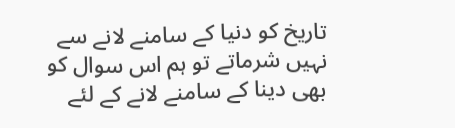تاریخ کو دنیا کے سامنے لانے سے نہیں شرماتے تو ہم اس سوال کو بھی دینا کے سامنے لانے کے لئے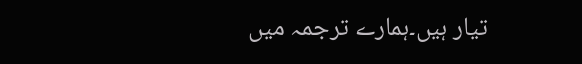تیار ہیں۔ہمارے ترجمہ میں